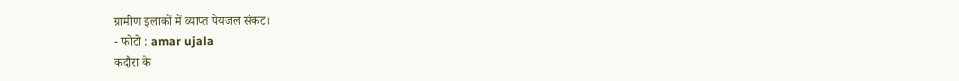ग्रामीण इलाकों में व्याप्त पेयजल संकट।
- फोटो : amar ujala
कदौरा के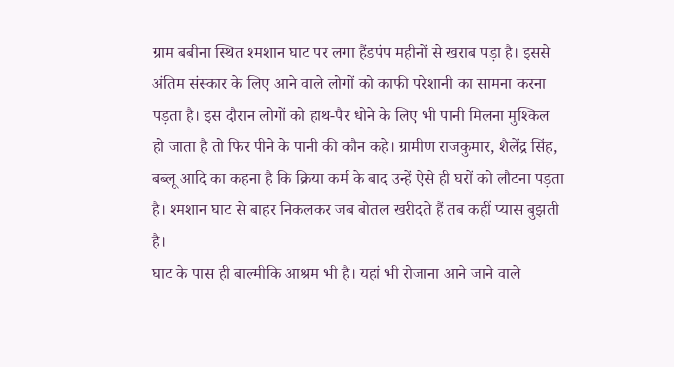ग्राम बबीना स्थित श्मशान घाट पर लगा हैंडपंप महीनों से खराब पड़ा है। इससे अंतिम संस्कार के लिए आने वाले लोगों को काफी परेशानी का सामना करना पड़ता है। इस दौरान लोगों को हाथ-पैर धोने के लिए भी पानी मिलना मुश्किल हो जाता है तो फिर पीने के पानी की कौन कहे। ग्रामीण राजकुमार, शैलेंद्र सिंह, बब्लू आदि का कहना है कि क्रिया कर्म के बाद उन्हें ऐसे ही घरों को लौटना पड़ता है। श्मशान घाट से बाहर निकलकर जब बोतल खरीदते हैं तब कहीं प्यास बुझती है।
घाट के पास ही बाल्मीकि आश्रम भी है। यहां भी रोजाना आने जाने वाले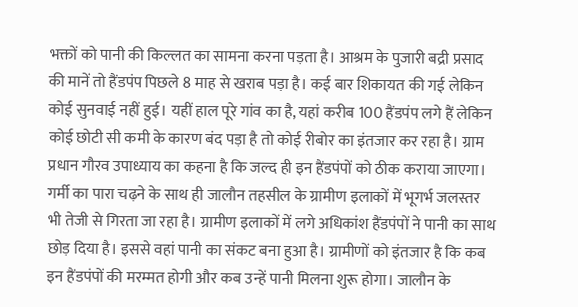भक्तों को पानी की किल्लत का सामना करना पड़ता है। आश्रम के पुजारी बद्री प्रसाद की मानें तो हैंडपंप पिछले 8 माह से खराब पड़ा है। कई बार शिकायत की गई लेकिन कोई सुनवाई नहीं हुई। यहीं हाल पूरे गांव का है, यहां करीब 100 हैंडपंप लगे हैं लेकिन कोई छोटी सी कमी के कारण बंद पड़ा है तो कोई रीबोर का इंतजार कर रहा है। ग्राम प्रधान गौरव उपाध्याय का कहना है कि जल्द ही इन हैंडपंपों को ठीक कराया जाएगा।
गर्मी का पारा चढ़ने के साथ ही जालौन तहसील के ग्रामीण इलाकों में भूगर्भ जलस्तर भी तेजी से गिरता जा रहा है। ग्रामीण इलाकों में लगे अधिकांश हैंडपंपों ने पानी का साथ छोड़ दिया है। इससे वहां पानी का संकट बना हुआ है। ग्रामीणों को इंतजार है कि कब इन हैंडपंपों की मरम्मत होगी और कब उन्हें पानी मिलना शुरू होगा। जालौन के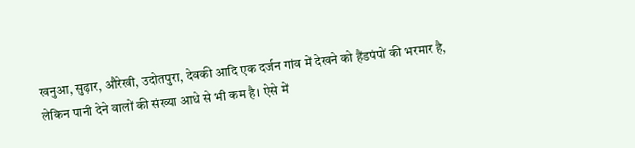खनुआ, सुढ़ार, औरेखी, उदोतपुरा, देवकी आदि एक दर्जन गांव में देखने को हैंडपंपों की भरमार है, लेकिन पानी देने वालों की संख्या आधे से भी कम है। ऐसे में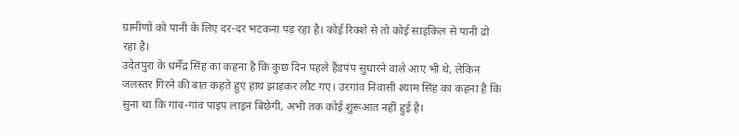ग्रामीणों को पानी के लिए दर-दर भटकना पड़ रहा है। कोई रिक्शे से तो कोई साइकिल से पानी ढो रहा है।
उदेतपुरा के धर्मेंद्र सिंह का कहना है कि कुछ दिन पहले हैंडपंप सुधारने वाले आए भी थे, लेकिन जलस्तर गिरने की बात कहते हुए हाथ झाड़कर लौट गए। उरगांव निवासी श्याम सिंह का कहना है कि सुना था कि गांव-गांव पाइप लाइन बिछेगी, अभी तक कोई शुरूआत नहीं हुई है।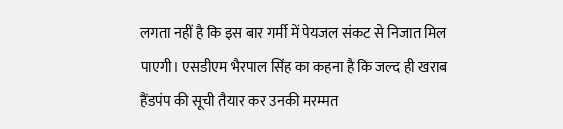लगता नहीं है कि इस बार गर्मी में पेयजल संकट से निजात मिल पाएगी। एसडीएम भैरपाल सिंह का कहना है कि जल्द ही खराब हैंडपंप की सूची तैयार कर उनकी मरम्मत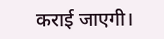कराई जाएगी।